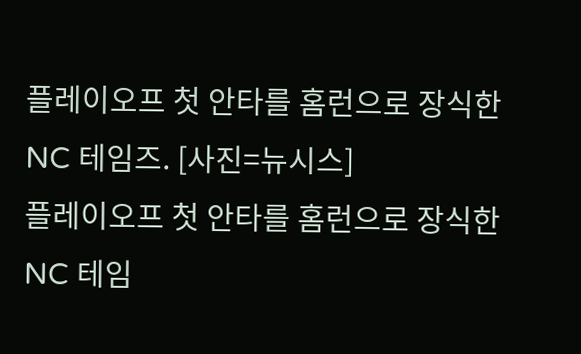플레이오프 첫 안타를 홈런으로 장식한 NC 테임즈. [사진=뉴시스]
플레이오프 첫 안타를 홈런으로 장식한 NC 테임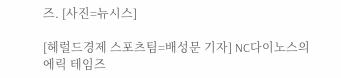즈. [사진=뉴시스]

[헤럴드경제 스포츠팀=배성문 기자] NC다이노스의 에릭 테임즈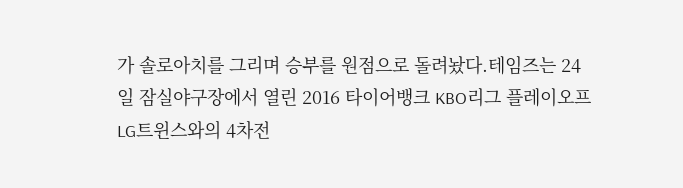가 솔로아치를 그리며 승부를 원점으로 돌려놨다.테임즈는 24일 잠실야구장에서 열린 2016 타이어뱅크 KBO리그 플레이오프 LG트윈스와의 4차전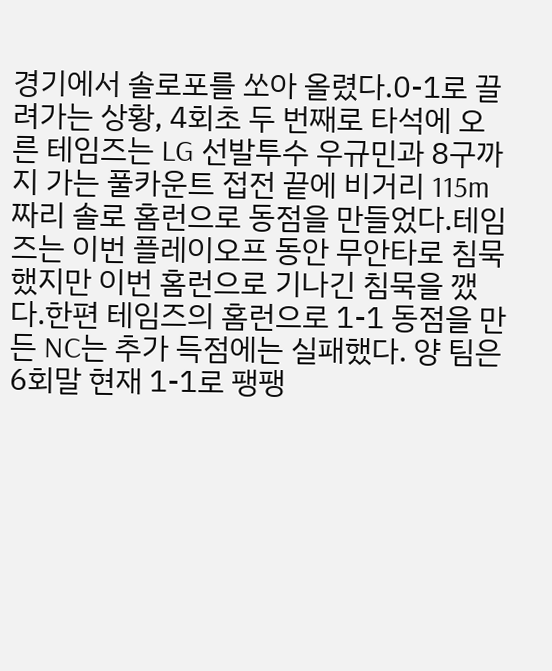경기에서 솔로포를 쏘아 올렸다.0-1로 끌려가는 상황, 4회초 두 번째로 타석에 오른 테임즈는 LG 선발투수 우규민과 8구까지 가는 풀카운트 접전 끝에 비거리 115m짜리 솔로 홈런으로 동점을 만들었다.테임즈는 이번 플레이오프 동안 무안타로 침묵했지만 이번 홈런으로 기나긴 침묵을 깼다.한편 테임즈의 홈런으로 1-1 동점을 만든 NC는 추가 득점에는 실패했다. 양 팀은 6회말 현재 1-1로 팽팽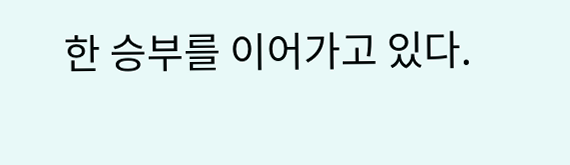한 승부를 이어가고 있다.